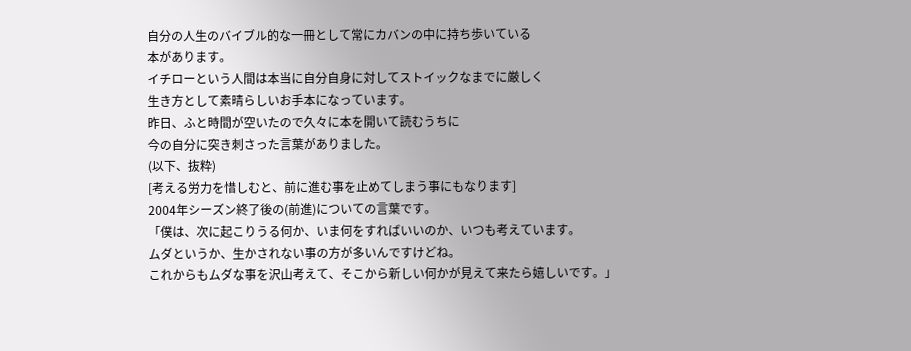自分の人生のバイブル的な一冊として常にカバンの中に持ち歩いている
本があります。
イチローという人間は本当に自分自身に対してストイックなまでに厳しく
生き方として素晴らしいお手本になっています。
昨日、ふと時間が空いたので久々に本を開いて読むうちに
今の自分に突き刺さった言葉がありました。
(以下、抜粋)
[考える労力を惜しむと、前に進む事を止めてしまう事にもなります]
2004年シーズン終了後の(前進)についての言葉です。
「僕は、次に起こりうる何か、いま何をすればいいのか、いつも考えています。
ムダというか、生かされない事の方が多いんですけどね。
これからもムダな事を沢山考えて、そこから新しい何かが見えて来たら嬉しいです。」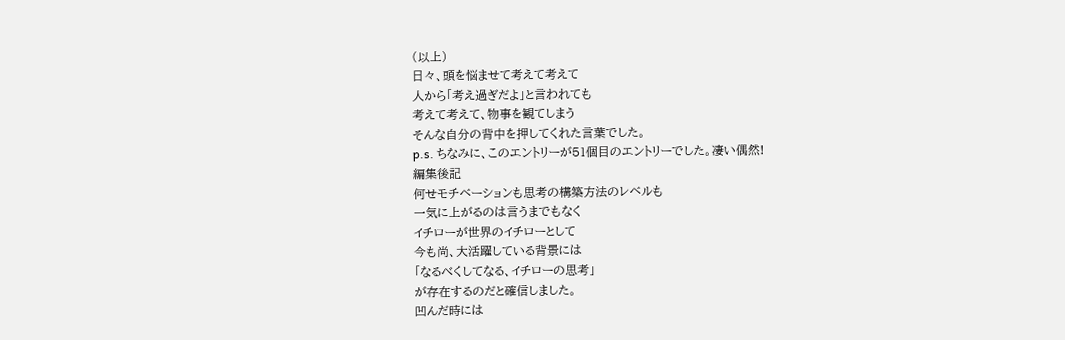(以上)
日々、頭を悩ませて考えて考えて
人から「考え過ぎだよ」と言われても
考えて考えて、物事を観てしまう
そんな自分の背中を押してくれた言葉でした。
p.s. ちなみに、このエントリーが51個目のエントリーでした。凄い偶然!
編集後記
何せモチベーションも思考の構築方法のレベルも
一気に上がるのは言うまでもなく
イチローが世界のイチローとして
今も尚、大活躍している背景には
「なるべくしてなる、イチローの思考」
が存在するのだと確信しました。
凹んだ時には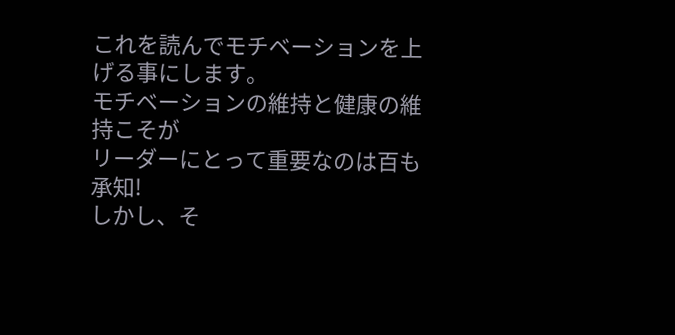これを読んでモチベーションを上げる事にします。
モチベーションの維持と健康の維持こそが
リーダーにとって重要なのは百も承知!
しかし、そ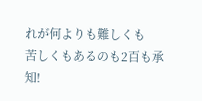れが何よりも難しくも
苦しくもあるのも2百も承知!